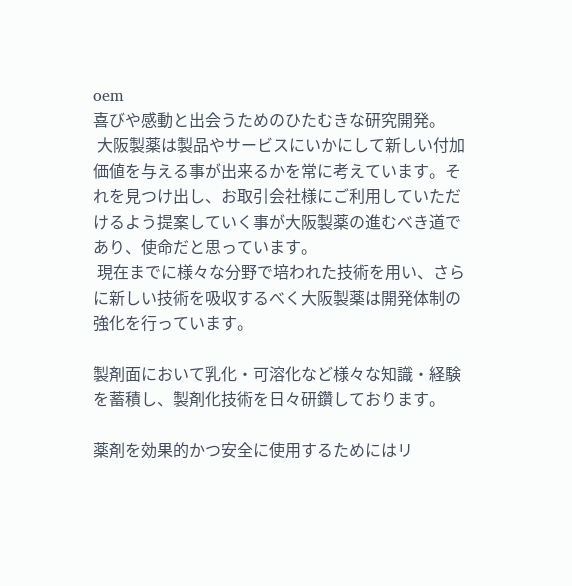oem
喜びや感動と出会うためのひたむきな研究開発。
 大阪製薬は製品やサービスにいかにして新しい付加価値を与える事が出来るかを常に考えています。それを見つけ出し、お取引会社様にご利用していただけるよう提案していく事が大阪製薬の進むべき道であり、使命だと思っています。
 現在までに様々な分野で培われた技術を用い、さらに新しい技術を吸収するべく大阪製薬は開発体制の強化を行っています。

製剤面において乳化・可溶化など様々な知識・経験を蓄積し、製剤化技術を日々研鑽しております。

薬剤を効果的かつ安全に使用するためにはリ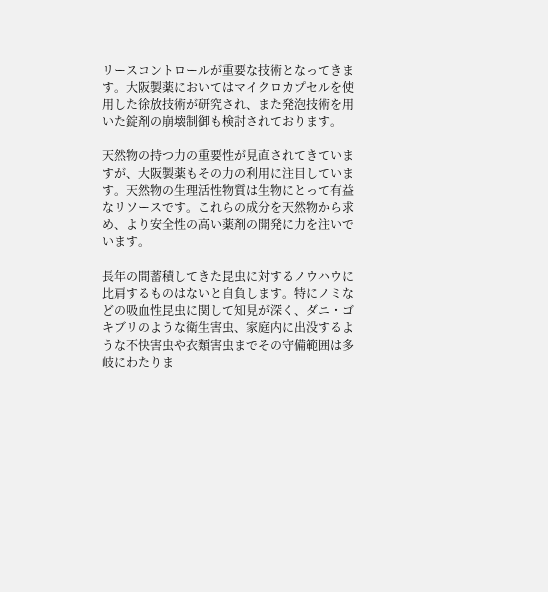リースコントロールが重要な技術となってきます。大阪製薬においてはマイクロカプセルを使用した徐放技術が研究され、また発泡技術を用いた錠剤の崩壊制御も検討されております。

天然物の持つ力の重要性が見直されてきていますが、大阪製薬もその力の利用に注目しています。天然物の生理活性物質は生物にとって有益なリソースです。これらの成分を天然物から求め、より安全性の高い薬剤の開発に力を注いでいます。

長年の間蓄積してきた昆虫に対するノウハウに比肩するものはないと自負します。特にノミなどの吸血性昆虫に関して知見が深く、ダニ・ゴキブリのような衛生害虫、家庭内に出没するような不快害虫や衣類害虫までその守備範囲は多岐にわたりま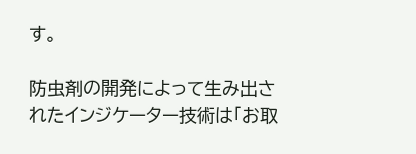す。

防虫剤の開発によって生み出されたインジケーター技術は「お取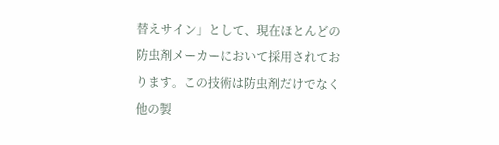替えサイン」として、現在ほとんどの防虫剤メーカーにおいて採用されております。この技術は防虫剤だけでなく他の製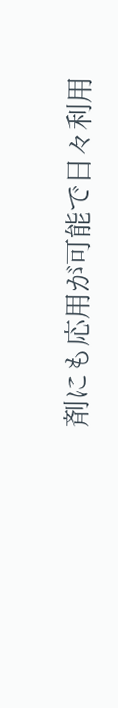剤にも応用が可能で日々利用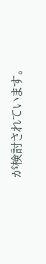が検討されています。